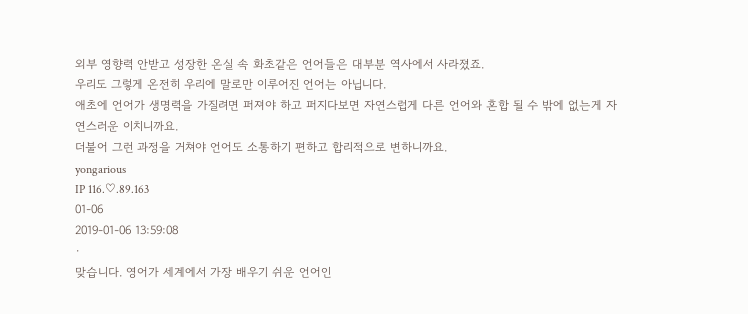외부 영향력 안받고 성장한 온실 속 화초같은 언어들은 대부분 역사에서 사라졌죠.
우리도 그렇게 온전히 우리에 말로만 이루어진 언어는 아닙니다.
애초에 언어가 생명력을 가질려면 퍼져야 하고 퍼지다보면 자연스럽게 다른 언어와 혼합 될 수 밖에 없는게 자연스러운 이치니까요.
더불어 그런 과정을 거쳐야 언어도 소통하기 편하고 합리적으로 변하니까요.
yongarious
IP 116.♡.89.163
01-06
2019-01-06 13:59:08
·
맞습니다. 영어가 세계에서 가장 배우기 쉬운 언어인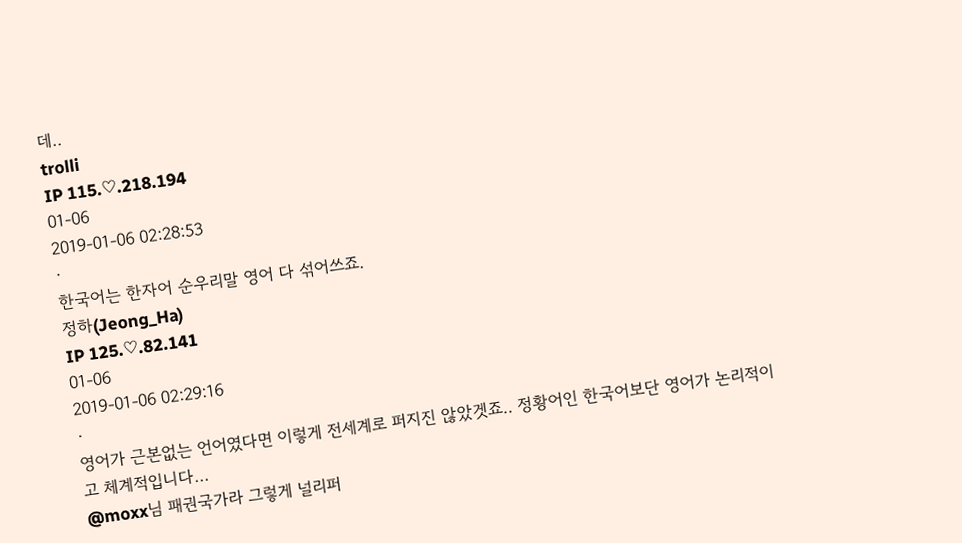데..
trolli
IP 115.♡.218.194
01-06
2019-01-06 02:28:53
·
한국어는 한자어 순우리말 영어 다 섞어쓰죠.
정하(Jeong_Ha)
IP 125.♡.82.141
01-06
2019-01-06 02:29:16
·
영어가 근본없는 언어였다면 이렇게 전세계로 퍼지진 않았겟죠.. 정황어인 한국어보단 영어가 논리적이고 체계적입니다...
@moxx님 패권국가라 그렇게 널리퍼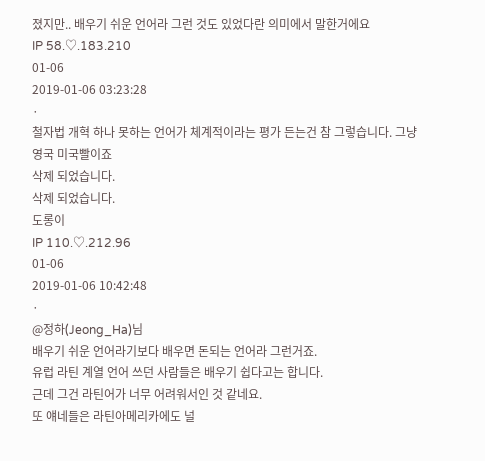졌지만.. 배우기 쉬운 언어라 그런 것도 있었다란 의미에서 말한거에요
IP 58.♡.183.210
01-06
2019-01-06 03:23:28
·
철자법 개혁 하나 못하는 언어가 체계적이라는 평가 든는건 참 그렇습니다. 그냥 영국 미국빨이죠
삭제 되었습니다.
삭제 되었습니다.
도롱이
IP 110.♡.212.96
01-06
2019-01-06 10:42:48
·
@정하(Jeong_Ha)님
배우기 쉬운 언어라기보다 배우면 돈되는 언어라 그런거죠.
유럽 라틴 계열 언어 쓰던 사람들은 배우기 쉽다고는 합니다.
근데 그건 라틴어가 너무 어려워서인 것 같네요.
또 얘네들은 라틴아메리카에도 널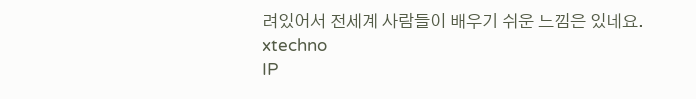려있어서 전세계 사람들이 배우기 쉬운 느낌은 있네요.
xtechno
IP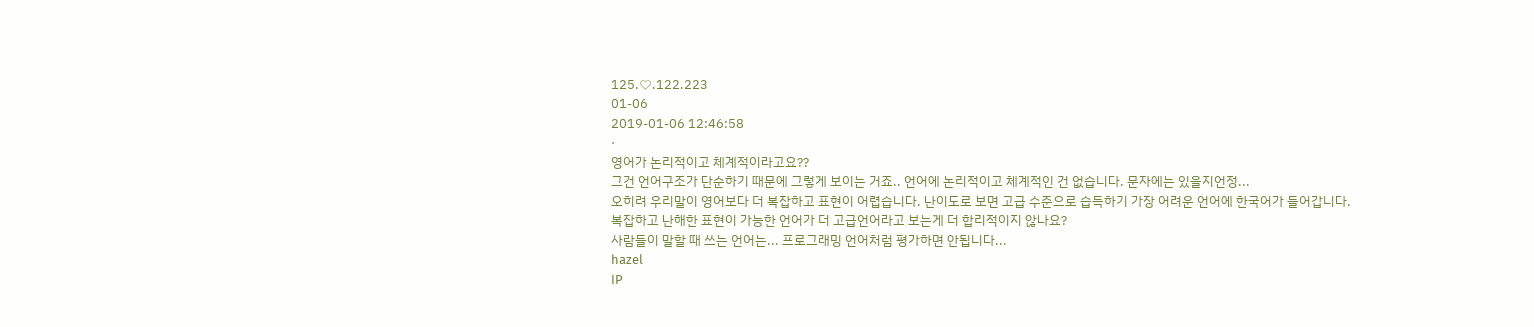125.♡.122.223
01-06
2019-01-06 12:46:58
·
영어가 논리적이고 체계적이라고요??
그건 언어구조가 단순하기 때문에 그렇게 보이는 거죠.. 언어에 논리적이고 체계적인 건 없습니다. 문자에는 있을지언정...
오히려 우리말이 영어보다 더 복잡하고 표현이 어렵습니다. 난이도로 보면 고급 수준으로 습득하기 가장 어려운 언어에 한국어가 들어갑니다. 복잡하고 난해한 표현이 가능한 언어가 더 고급언어라고 보는게 더 합리적이지 않나요?
사람들이 말할 때 쓰는 언어는... 프로그래밍 언어처럼 평가하면 안됩니다...
hazel
IP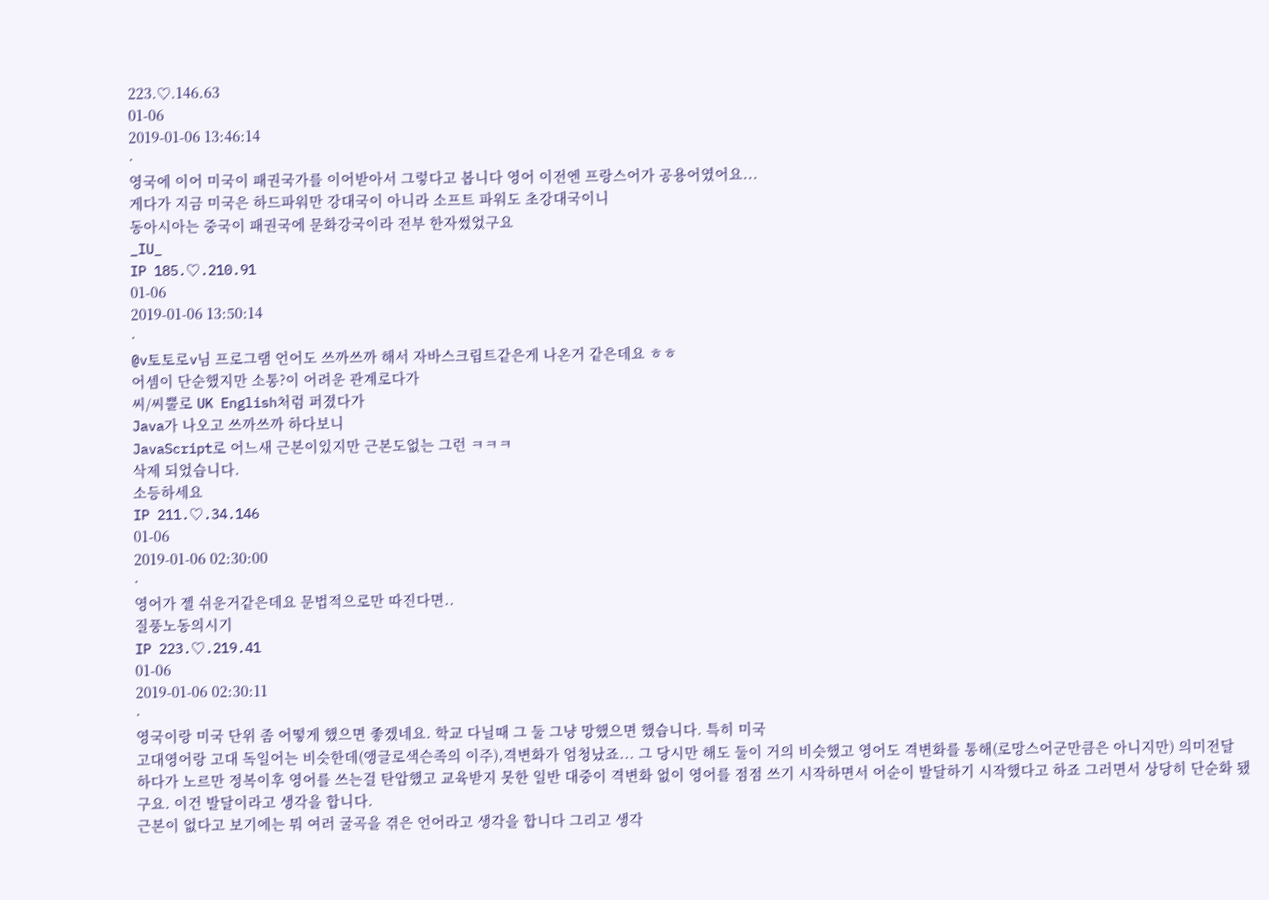223.♡.146.63
01-06
2019-01-06 13:46:14
·
영국에 이어 미국이 패권국가를 이어받아서 그렇다고 봅니다 영어 이전엔 프랑스어가 공용어였어요...
게다가 지금 미국은 하드파워만 강대국이 아니라 소프트 파워도 초강대국이니
동아시아는 중국이 패권국에 문화강국이라 전부 한자썼었구요
_IU_
IP 185.♡.210.91
01-06
2019-01-06 13:50:14
·
@v토토로v님 프로그램 언어도 쓰까쓰까 해서 자바스크립트같은게 나온거 같은데요 ㅎㅎ
어셈이 단순했지만 소통?이 어려운 관계로다가
씨/씨뿔로 UK English처럼 퍼졌다가
Java가 나오고 쓰까쓰까 하다보니
JavaScript로 어느새 근본이있지만 근본도없는 그런 ㅋㅋㅋ
삭제 되었습니다.
소등하세요
IP 211.♡.34.146
01-06
2019-01-06 02:30:00
·
영어가 젤 쉬운거같은데요 문법적으로만 따진다면..
질풍노동의시기
IP 223.♡.219.41
01-06
2019-01-06 02:30:11
·
영국이랑 미국 단위 좀 어떻게 했으면 좋겠네요. 학교 다닐때 그 둘 그냥 망했으면 했습니다. 특히 미국
고대영어랑 고대 독일어는 비슷한데(앵글로색슨족의 이주),격변화가 엄청났죠... 그 당시만 해도 둘이 거의 비슷했고 영어도 격변화를 통해(로망스어군만큼은 아니지만) 의미전달 하다가 노르만 정복이후 영어를 쓰는걸 탄압했고 교육받지 못한 일반 대중이 격변화 없이 영어를 점점 쓰기 시작하면서 어순이 발달하기 시작했다고 하죠 그러면서 상당히 단순화 됐구요. 이건 발달이라고 생각을 합니다.
근본이 없다고 보기에는 뭐 여러 굴곡을 겪은 언어라고 생각을 합니다 그리고 생각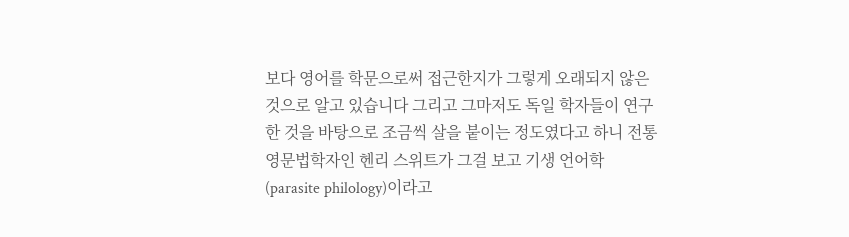보다 영어를 학문으로써 접근한지가 그렇게 오래되지 않은 것으로 알고 있습니다 그리고 그마저도 독일 학자들이 연구한 것을 바탕으로 조금씩 살을 붙이는 정도였다고 하니 전통영문법학자인 헨리 스위트가 그걸 보고 기생 언어학(parasite philology)이라고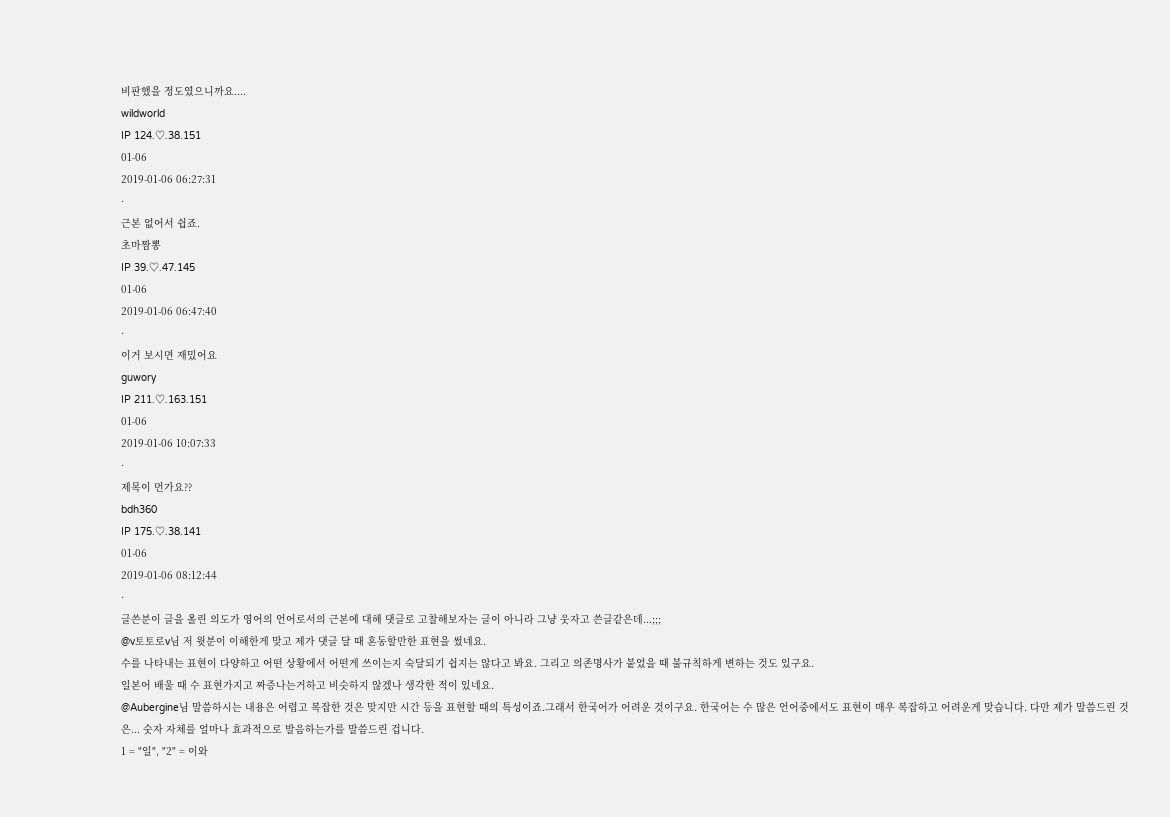비판했을 정도였으니까요....
wildworld
IP 124.♡.38.151
01-06
2019-01-06 06:27:31
·
근본 없어서 쉽죠.
초마짬뽕
IP 39.♡.47.145
01-06
2019-01-06 06:47:40
·
이거 보시면 재밌어요
guwory
IP 211.♡.163.151
01-06
2019-01-06 10:07:33
·
제목이 먼가요??
bdh360
IP 175.♡.38.141
01-06
2019-01-06 08:12:44
·
글쓴분이 글을 올린 의도가 영어의 언어로서의 근본에 대해 댓글로 고찰해보자는 글이 아니라 그냥 웃자고 쓴글같은데...;;;
@v토토로v님 저 윗분이 이해한게 맞고 제가 댓글 달 때 혼동할만한 표현을 썼네요.
수를 나타내는 표현이 다양하고 어떤 상황에서 어떤게 쓰이는지 숙달되기 쉽지는 않다고 봐요. 그리고 의존명사가 붙었을 때 불규칙하게 변하는 것도 있구요.
일본어 배울 때 수 표현가지고 짜증나는거하고 비슷하지 않겠나 생각한 적이 있네요.
@Aubergine님 말씀하시는 내용은 어렵고 복잡한 것은 맞지만 시간 등을 표현할 때의 특성이죠.그래서 한국어가 어려운 것이구요. 한국어는 수 많은 언어중에서도 표현이 매우 복잡하고 어려운게 맞습니다. 다만 제가 말씀드린 것은... 숫자 자체를 얼마나 효과적으로 발음하는가를 말씀드린 겁니다.
1 = "일", "2" = 이와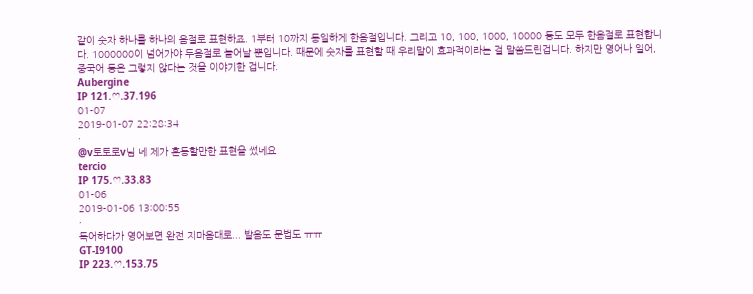같이 숫자 하나를 하나의 음절로 표현하죠. 1부터 10까지 동일하게 한음절입니다. 그리고 10, 100, 1000, 10000 등도 모두 한음절로 표현합니다. 1000000이 넘어가야 두음절로 늘어날 뿐입니다. 때문에 숫자를 표현할 때 우리말이 효과적이라는 걸 말씀드린겁니다. 하지만 영어나 일어, 중국어 등은 그렇지 않다는 것을 이야기한 겁니다.
Aubergine
IP 121.♡.37.196
01-07
2019-01-07 22:28:34
·
@v토토로v님 네 제가 혼동할만한 표현을 썼네요
tercio
IP 175.♡.33.83
01-06
2019-01-06 13:00:55
·
독어하다가 영어보면 완전 지마음대로... 발음도 문법도 ㅠㅠ
GT-I9100
IP 223.♡.153.75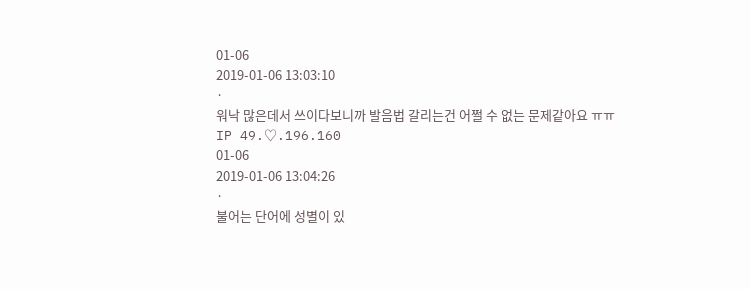01-06
2019-01-06 13:03:10
·
워낙 많은데서 쓰이다보니까 발음법 갈리는건 어쩔 수 없는 문제같아요 ㅠㅠ
IP 49.♡.196.160
01-06
2019-01-06 13:04:26
·
불어는 단어에 성별이 있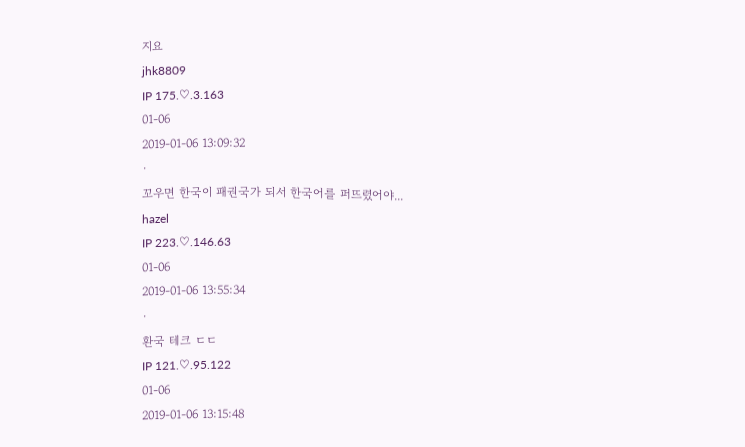지요
jhk8809
IP 175.♡.3.163
01-06
2019-01-06 13:09:32
·
꼬우면 한국이 패권국가 되서 한국어를 퍼뜨렸어야...
hazel
IP 223.♡.146.63
01-06
2019-01-06 13:55:34
·
환국 테크 ㄷㄷ
IP 121.♡.95.122
01-06
2019-01-06 13:15:48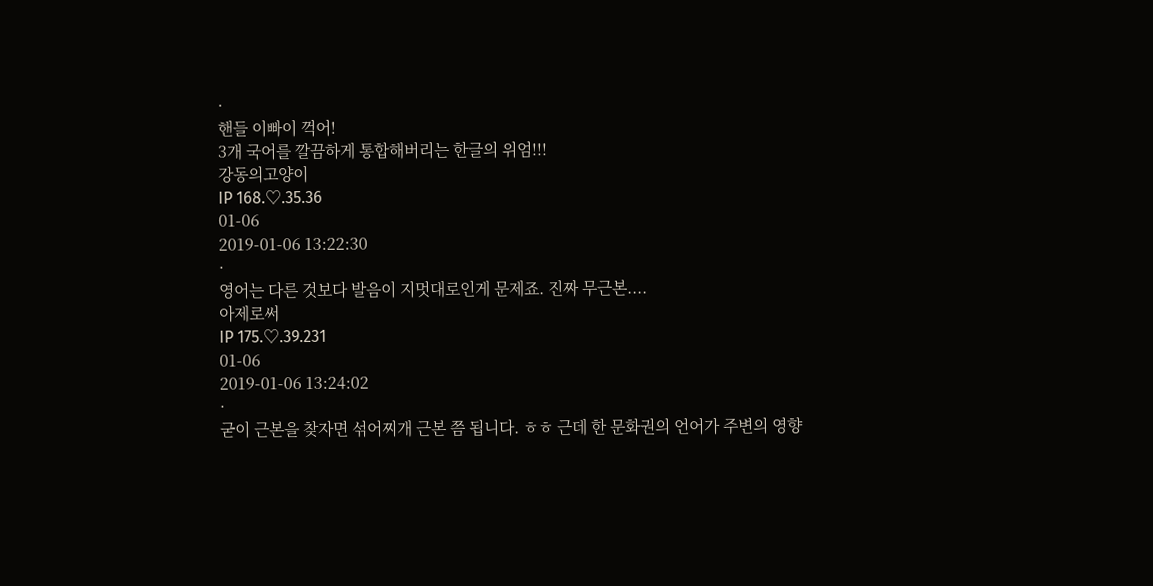·
핸들 이빠이 꺽어!
3개 국어를 깔끔하게 통합해버리는 한글의 위엄!!!
강동의고양이
IP 168.♡.35.36
01-06
2019-01-06 13:22:30
·
영어는 다른 것보다 발음이 지멋대로인게 문제죠. 진짜 무근본....
아제로써
IP 175.♡.39.231
01-06
2019-01-06 13:24:02
·
굳이 근본을 찾자면 섞어찌개 근본 쯤 됩니다. ㅎㅎ 근데 한 문화권의 언어가 주변의 영향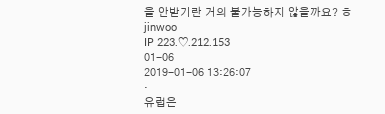을 안받기란 거의 불가능하지 않을까요? ㅎ
jinwoo
IP 223.♡.212.153
01-06
2019-01-06 13:26:07
·
유럽은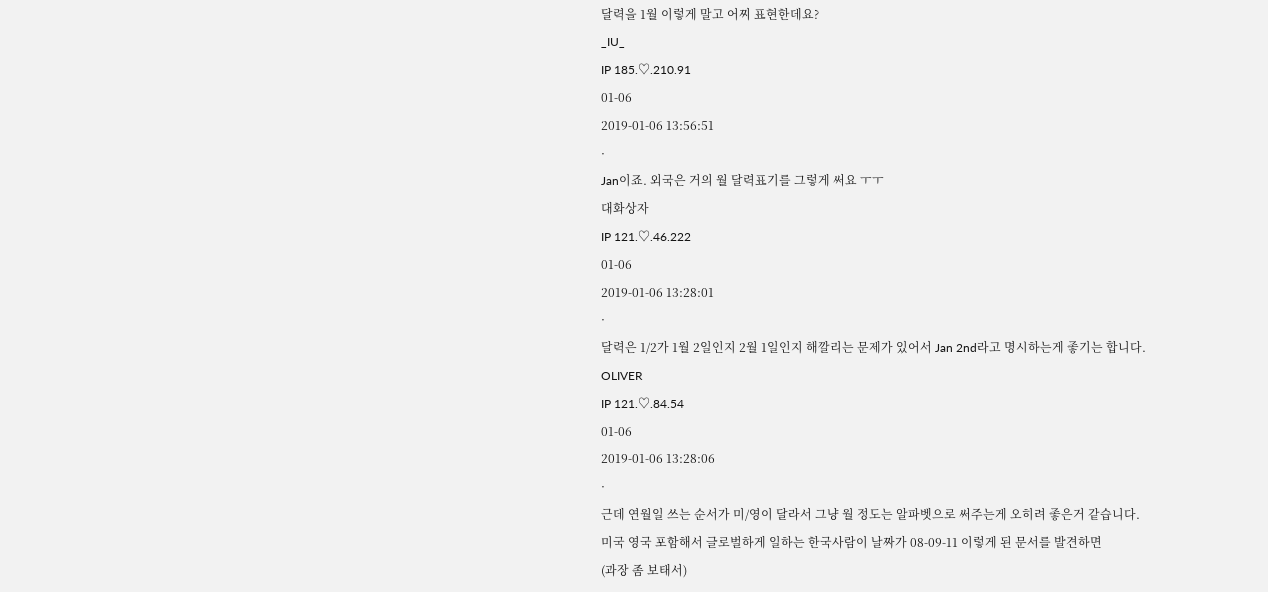달력을 1월 이렇게 말고 어찌 표현한데요?
_IU_
IP 185.♡.210.91
01-06
2019-01-06 13:56:51
·
Jan이죠. 외국은 거의 월 달력표기를 그렇게 써요 ㅜㅜ
대화상자
IP 121.♡.46.222
01-06
2019-01-06 13:28:01
·
달력은 1/2가 1월 2일인지 2월 1일인지 해깔리는 문제가 있어서 Jan 2nd라고 명시하는게 좋기는 합니다.
OLIVER
IP 121.♡.84.54
01-06
2019-01-06 13:28:06
·
근데 연월일 쓰는 순서가 미/영이 달라서 그냥 월 정도는 알파벳으로 써주는게 오히려 좋은거 같습니다.
미국 영국 포함해서 글로벌하게 일하는 한국사람이 날짜가 08-09-11 이렇게 된 문서를 발견하면
(과장 좀 보태서)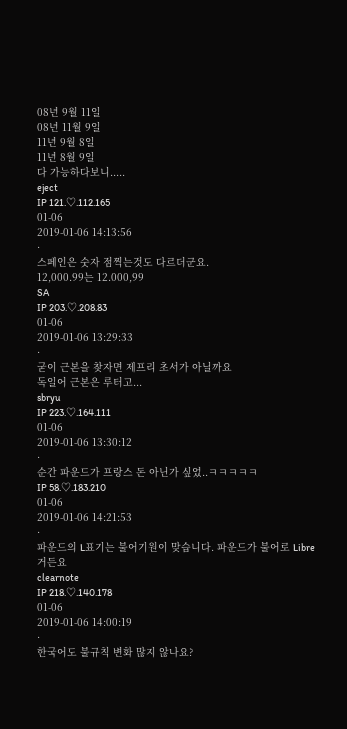08년 9월 11일
08년 11월 9일
11년 9월 8일
11년 8월 9일
다 가능하다보니.....
eject
IP 121.♡.112.165
01-06
2019-01-06 14:13:56
·
스페인은 숫자 점찍는것도 다르더군요.
12,000.99는 12.000,99
SA
IP 203.♡.208.83
01-06
2019-01-06 13:29:33
·
굳이 근본을 찾자면 제프리 초서가 아닐까요
독일어 근본은 루터고...
sbryu
IP 223.♡.164.111
01-06
2019-01-06 13:30:12
·
순간 파운드가 프랑스 돈 아닌가 싶었..ㅋㅋㅋㅋㅋ
IP 58.♡.183.210
01-06
2019-01-06 14:21:53
·
파운드의 L표기는 불어기원이 맞습니다. 파운드가 불어로 Libre거든요
clearnote
IP 218.♡.140.178
01-06
2019-01-06 14:00:19
·
한국어도 불규칙 변화 많지 않나요?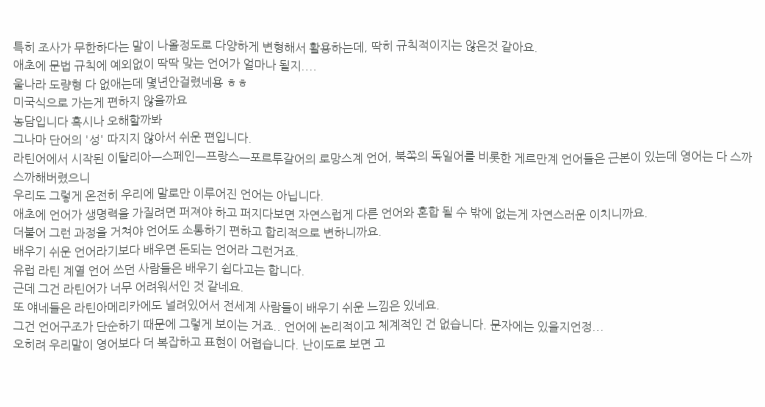특히 조사가 무한하다는 말이 나올정도로 다양하게 변형해서 활용하는데, 딱히 규칙적이지는 않은것 같아요.
애초에 문법 규칙에 예외없이 딱딱 맞는 언어가 얼마나 될지....
울나라 도량형 다 없애는데 몇년안걸렸네용 ㅎㅎ
미국식으로 가는게 편하지 않을까요
농담입니다 혹시나 오해할까봐
그나마 단어의 '성' 따지지 않아서 쉬운 편입니다.
라틴어에서 시작된 이탈리아ㅡ스페인ㅡ프랑스ㅡ포르투갈어의 로망스계 언어, 북쪽의 독일어를 비롯한 게르만계 언어들은 근본이 있는데 영어는 다 스까스까해버렸으니
우리도 그렇게 온전히 우리에 말로만 이루어진 언어는 아닙니다.
애초에 언어가 생명력을 가질려면 퍼져야 하고 퍼지다보면 자연스럽게 다른 언어와 혼합 될 수 밖에 없는게 자연스러운 이치니까요.
더불어 그런 과정을 거쳐야 언어도 소통하기 편하고 합리적으로 변하니까요.
배우기 쉬운 언어라기보다 배우면 돈되는 언어라 그런거죠.
유럽 라틴 계열 언어 쓰던 사람들은 배우기 쉽다고는 합니다.
근데 그건 라틴어가 너무 어려워서인 것 같네요.
또 얘네들은 라틴아메리카에도 널려있어서 전세계 사람들이 배우기 쉬운 느낌은 있네요.
그건 언어구조가 단순하기 때문에 그렇게 보이는 거죠.. 언어에 논리적이고 체계적인 건 없습니다. 문자에는 있을지언정...
오히려 우리말이 영어보다 더 복잡하고 표현이 어렵습니다. 난이도로 보면 고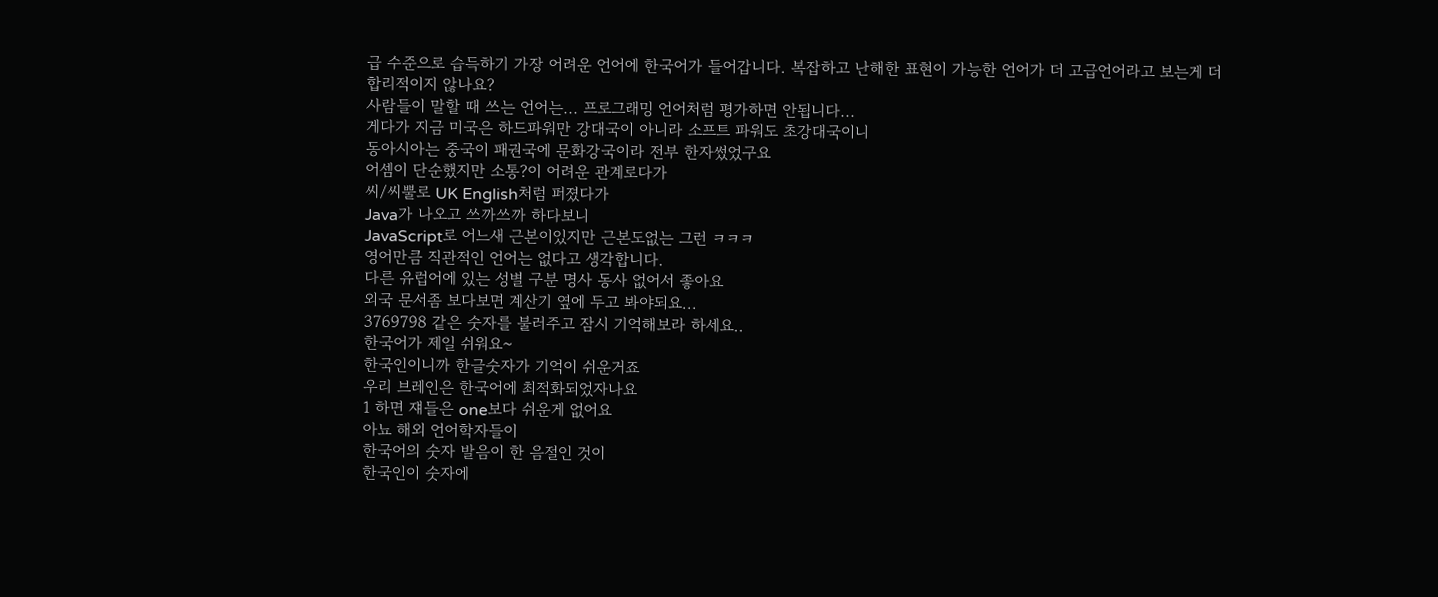급 수준으로 습득하기 가장 어려운 언어에 한국어가 들어갑니다. 복잡하고 난해한 표현이 가능한 언어가 더 고급언어라고 보는게 더 합리적이지 않나요?
사람들이 말할 때 쓰는 언어는... 프로그래밍 언어처럼 평가하면 안됩니다...
게다가 지금 미국은 하드파워만 강대국이 아니라 소프트 파워도 초강대국이니
동아시아는 중국이 패권국에 문화강국이라 전부 한자썼었구요
어셈이 단순했지만 소통?이 어려운 관계로다가
씨/씨뿔로 UK English처럼 퍼졌다가
Java가 나오고 쓰까쓰까 하다보니
JavaScript로 어느새 근본이있지만 근본도없는 그런 ㅋㅋㅋ
영어만큼 직관적인 언어는 없다고 생각합니다.
다른 유럽어에 있는 성별 구분 명사 동사 없어서 좋아요
외국 문서좀 보다보면 계산기 옆에 두고 봐야되요...
3769798 같은 숫자를 불러주고 잠시 기억해보라 하세요..
한국어가 제일 쉬워요~
한국인이니까 한글숫자가 기억이 쉬운거죠
우리 브레인은 한국어에 최적화되었자나요
1 하면 쟤들은 one보다 쉬운게 없어요
아뇨 해외 언어학자들이
한국어의 숫자 발음이 한 음절인 것이
한국인이 숫자에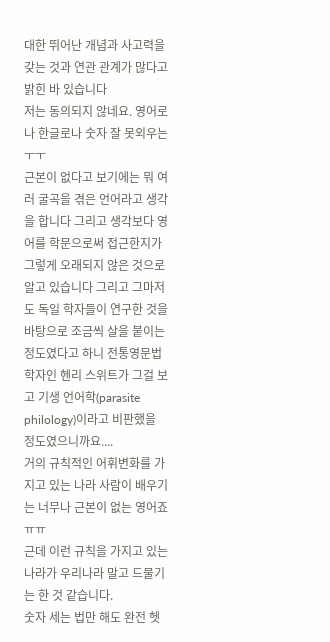대한 뛰어난 개념과 사고력을 갖는 것과 연관 관계가 많다고 밝힌 바 있습니다
저는 동의되지 않네요. 영어로나 한글로나 숫자 잘 못외우는 ㅜㅜ
근본이 없다고 보기에는 뭐 여러 굴곡을 겪은 언어라고 생각을 합니다 그리고 생각보다 영어를 학문으로써 접근한지가 그렇게 오래되지 않은 것으로 알고 있습니다 그리고 그마저도 독일 학자들이 연구한 것을 바탕으로 조금씩 살을 붙이는 정도였다고 하니 전통영문법학자인 헨리 스위트가 그걸 보고 기생 언어학(parasite philology)이라고 비판했을 정도였으니까요....
거의 규칙적인 어휘변화를 가지고 있는 나라 사람이 배우기는 너무나 근본이 없는 영어죠 ㅠㅠ
근데 이런 규칙을 가지고 있는 나라가 우리나라 말고 드물기는 한 것 같습니다.
숫자 세는 법만 해도 완전 헷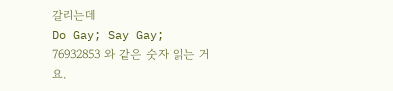갈리는데
Do Gay; Say Gay;
76932853 와 같은 숫자 읽는 거요.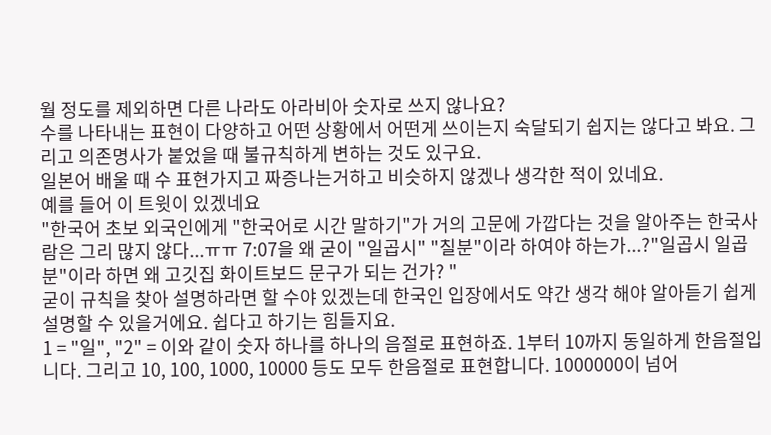월 정도를 제외하면 다른 나라도 아라비아 숫자로 쓰지 않나요?
수를 나타내는 표현이 다양하고 어떤 상황에서 어떤게 쓰이는지 숙달되기 쉽지는 않다고 봐요. 그리고 의존명사가 붙었을 때 불규칙하게 변하는 것도 있구요.
일본어 배울 때 수 표현가지고 짜증나는거하고 비슷하지 않겠나 생각한 적이 있네요.
예를 들어 이 트윗이 있겠네요
"한국어 초보 외국인에게 "한국어로 시간 말하기"가 거의 고문에 가깝다는 것을 알아주는 한국사람은 그리 많지 않다...ㅠㅠ 7:07을 왜 굳이 "일곱시" "칠분"이라 하여야 하는가...?"일곱시 일곱분"이라 하면 왜 고깃집 화이트보드 문구가 되는 건가? "
굳이 규칙을 찾아 설명하라면 할 수야 있겠는데 한국인 입장에서도 약간 생각 해야 알아듣기 쉽게 설명할 수 있을거에요. 쉽다고 하기는 힘들지요.
1 = "일", "2" = 이와 같이 숫자 하나를 하나의 음절로 표현하죠. 1부터 10까지 동일하게 한음절입니다. 그리고 10, 100, 1000, 10000 등도 모두 한음절로 표현합니다. 1000000이 넘어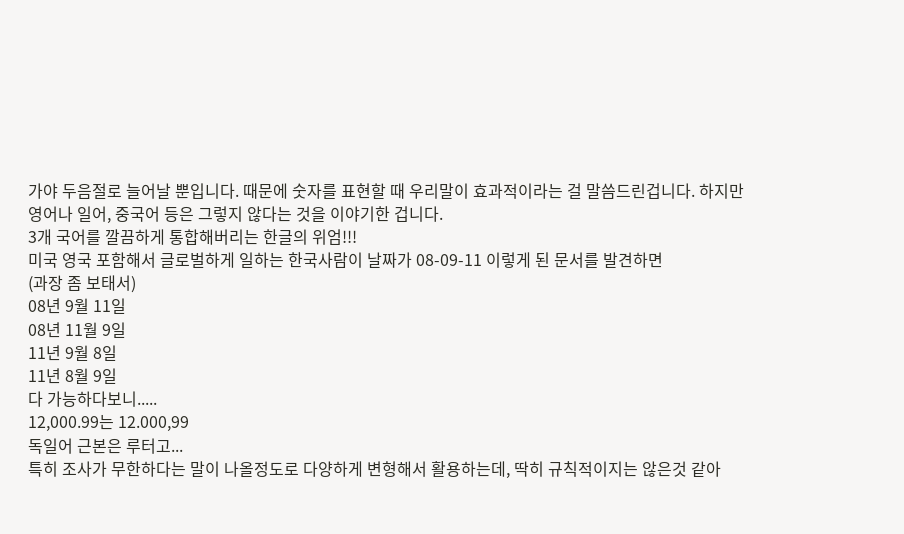가야 두음절로 늘어날 뿐입니다. 때문에 숫자를 표현할 때 우리말이 효과적이라는 걸 말씀드린겁니다. 하지만 영어나 일어, 중국어 등은 그렇지 않다는 것을 이야기한 겁니다.
3개 국어를 깔끔하게 통합해버리는 한글의 위엄!!!
미국 영국 포함해서 글로벌하게 일하는 한국사람이 날짜가 08-09-11 이렇게 된 문서를 발견하면
(과장 좀 보태서)
08년 9월 11일
08년 11월 9일
11년 9월 8일
11년 8월 9일
다 가능하다보니.....
12,000.99는 12.000,99
독일어 근본은 루터고...
특히 조사가 무한하다는 말이 나올정도로 다양하게 변형해서 활용하는데, 딱히 규칙적이지는 않은것 같아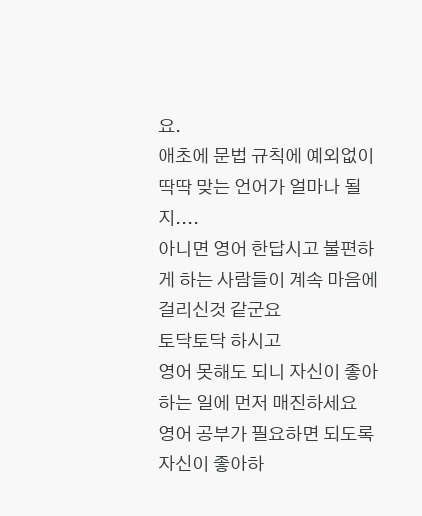요.
애초에 문법 규칙에 예외없이 딱딱 맞는 언어가 얼마나 될지....
아니면 영어 한답시고 불편하게 하는 사람들이 계속 마음에 걸리신것 같군요
토닥토닥 하시고
영어 못해도 되니 자신이 좋아하는 일에 먼저 매진하세요
영어 공부가 필요하면 되도록 자신이 좋아하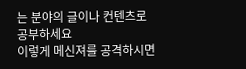는 분야의 글이나 컨텐츠로 공부하세요
이렇게 메신져를 공격하시면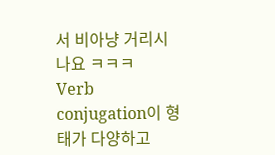서 비아냥 거리시나요 ㅋㅋㅋ
Verb conjugation이 형태가 다양하고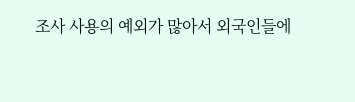조사 사용의 예외가 많아서 외국인들에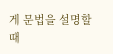게 문법을 설명할 때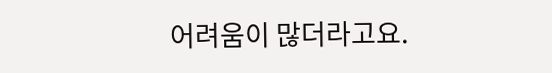어려움이 많더라고요.